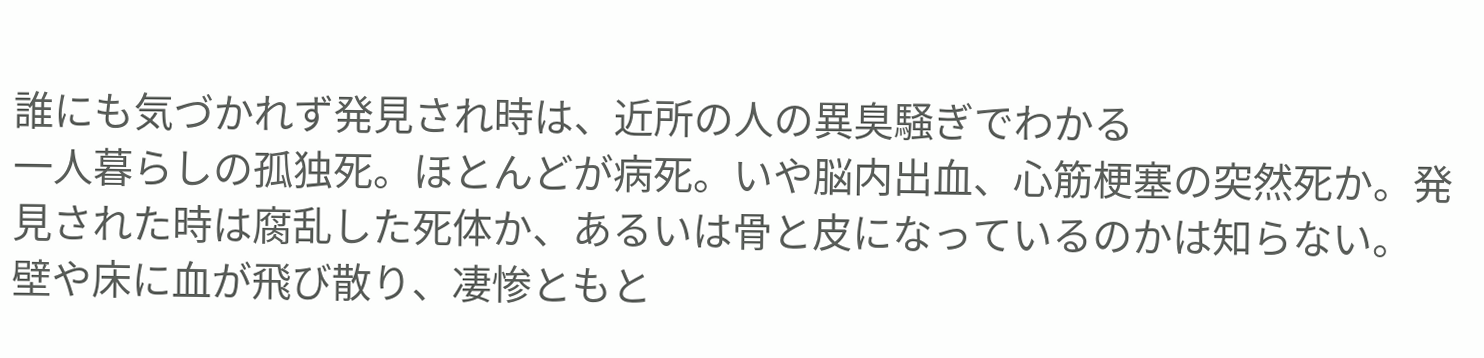誰にも気づかれず発見され時は、近所の人の異臭騒ぎでわかる
一人暮らしの孤独死。ほとんどが病死。いや脳内出血、心筋梗塞の突然死か。発見された時は腐乱した死体か、あるいは骨と皮になっているのかは知らない。
壁や床に血が飛び散り、凄惨ともと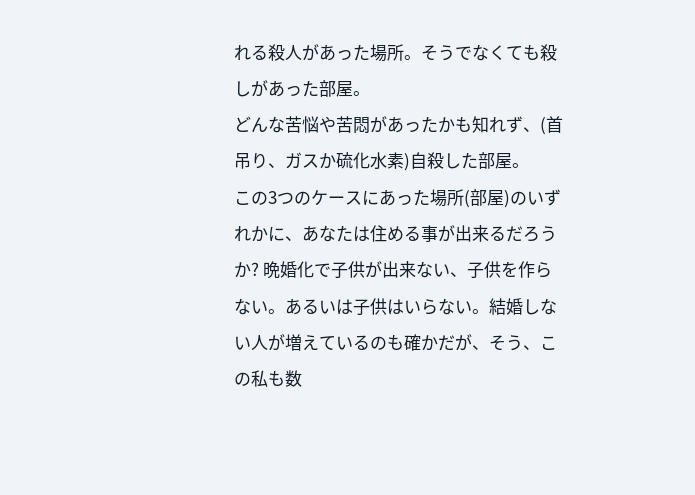れる殺人があった場所。そうでなくても殺しがあった部屋。
どんな苦悩や苦悶があったかも知れず、(首吊り、ガスか硫化水素)自殺した部屋。
この3つのケースにあった場所(部屋)のいずれかに、あなたは住める事が出来るだろうか? 晩婚化で子供が出来ない、子供を作らない。あるいは子供はいらない。結婚しない人が増えているのも確かだが、そう、この私も数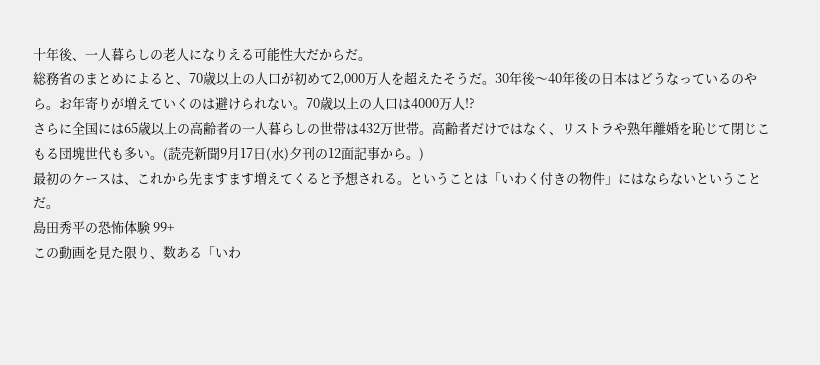十年後、一人暮らしの老人になりえる可能性大だからだ。
総務省のまとめによると、70歳以上の人口が初めて2,000万人を超えたそうだ。30年後〜40年後の日本はどうなっているのやら。お年寄りが増えていくのは避けられない。70歳以上の人口は4000万人!?
さらに全国には65歳以上の高齢者の一人暮らしの世帯は432万世帯。高齢者だけではなく、リストラや熟年離婚を恥じて閉じこもる団塊世代も多い。(読売新聞9月17日(水)夕刊の12面記事から。)
最初のケースは、これから先ますます増えてくると予想される。ということは「いわく付きの物件」にはならないということだ。
島田秀平の恐怖体験 99+
この動画を見た限り、数ある「いわ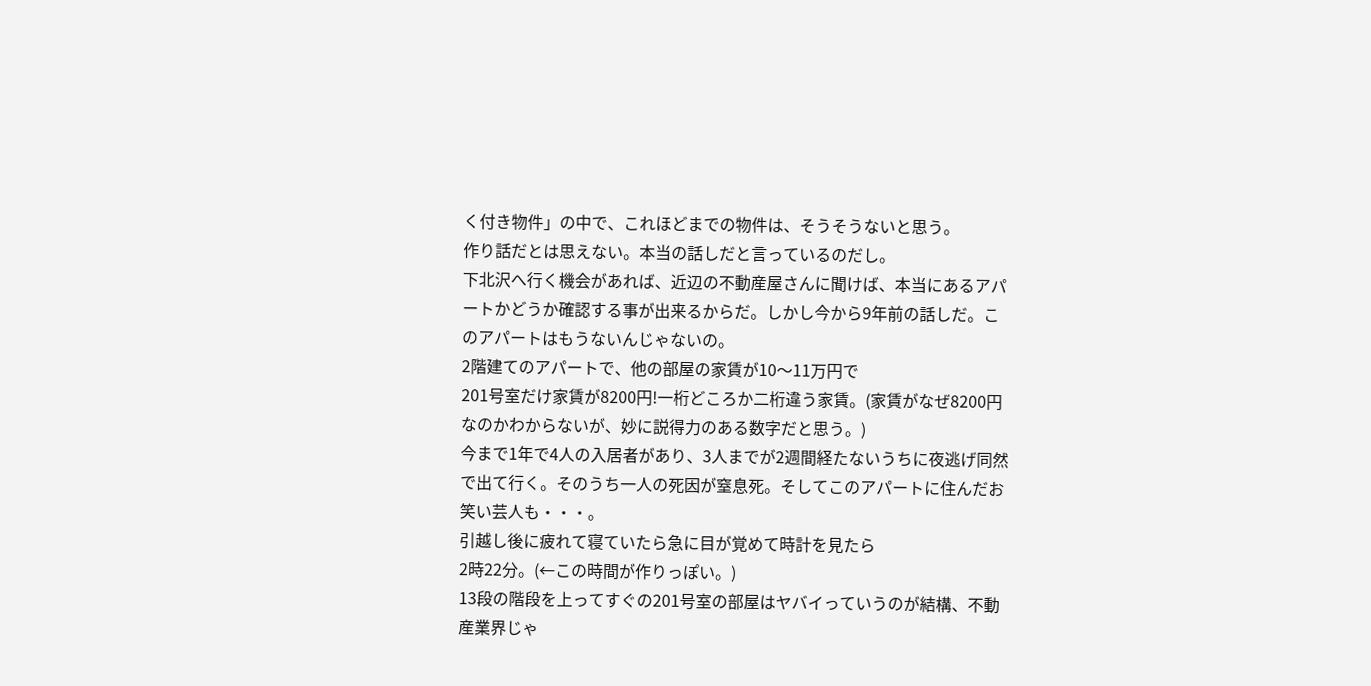く付き物件」の中で、これほどまでの物件は、そうそうないと思う。
作り話だとは思えない。本当の話しだと言っているのだし。
下北沢へ行く機会があれば、近辺の不動産屋さんに聞けば、本当にあるアパートかどうか確認する事が出来るからだ。しかし今から9年前の話しだ。このアパートはもうないんじゃないの。
2階建てのアパートで、他の部屋の家賃が10〜11万円で
201号室だけ家賃が8200円!一桁どころか二桁違う家賃。(家賃がなぜ8200円なのかわからないが、妙に説得力のある数字だと思う。)
今まで1年で4人の入居者があり、3人までが2週間経たないうちに夜逃げ同然で出て行く。そのうち一人の死因が窒息死。そしてこのアパートに住んだお笑い芸人も・・・。
引越し後に疲れて寝ていたら急に目が覚めて時計を見たら
2時22分。(←この時間が作りっぽい。)
13段の階段を上ってすぐの201号室の部屋はヤバイっていうのが結構、不動産業界じゃ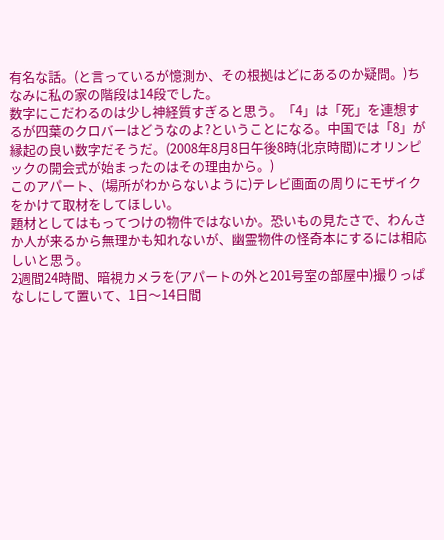有名な話。(と言っているが憶測か、その根拠はどにあるのか疑問。)ちなみに私の家の階段は14段でした。
数字にこだわるのは少し神経質すぎると思う。「4」は「死」を連想するが四葉のクロバーはどうなのよ?ということになる。中国では「8」が縁起の良い数字だそうだ。(2008年8月8日午後8時(北京時間)にオリンピックの開会式が始まったのはその理由から。)
このアパート、(場所がわからないように)テレビ画面の周りにモザイクをかけて取材をしてほしい。
題材としてはもってつけの物件ではないか。恐いもの見たさで、わんさか人が来るから無理かも知れないが、幽霊物件の怪奇本にするには相応しいと思う。
2週間24時間、暗視カメラを(アパートの外と201号室の部屋中)撮りっぱなしにして置いて、1日〜14日間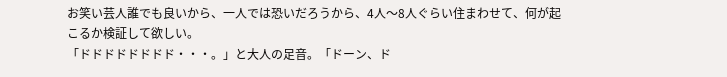お笑い芸人誰でも良いから、一人では恐いだろうから、4人〜8人ぐらい住まわせて、何が起こるか検証して欲しい。
「ドドドドドドドド・・・。」と大人の足音。「ドーン、ド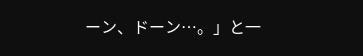ーン、ドーン…。」と一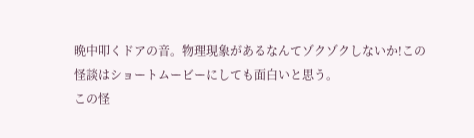晩中叩くドアの音。物理現象があるなんてゾクゾクしないか!この怪談はショートムービーにしても面白いと思う。
この怪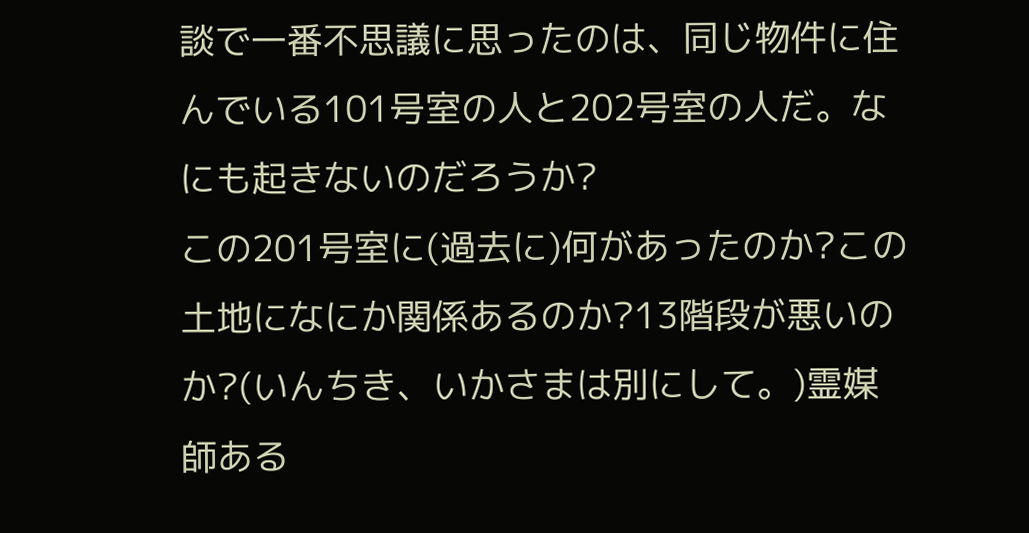談で一番不思議に思ったのは、同じ物件に住んでいる101号室の人と202号室の人だ。なにも起きないのだろうか?
この201号室に(過去に)何があったのか?この土地になにか関係あるのか?13階段が悪いのか?(いんちき、いかさまは別にして。)霊媒師ある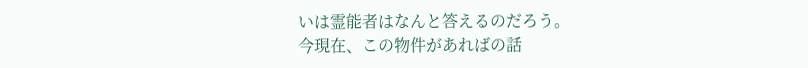いは霊能者はなんと答えるのだろう。
今現在、この物件があればの話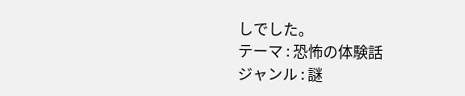しでした。
テーマ : 恐怖の体験話
ジャンル : 謎